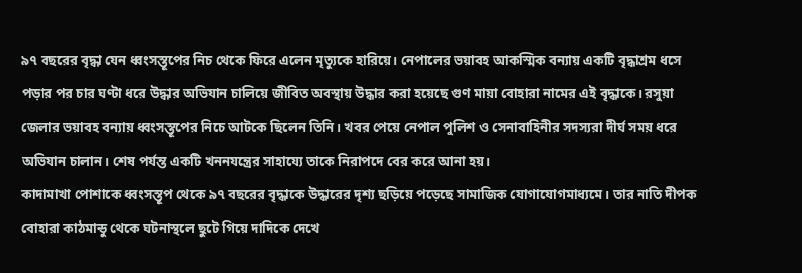৯৭ বছরের বৃদ্ধা যেন ধ্বংসস্তূপের নিচ থেকে ফিরে এলেন মৃত্যুকে হারিয়ে। নেপালের ভয়াবহ আকস্মিক বন্যায় একটি বৃদ্ধাশ্রম ধসে পড়ার পর চার ঘণ্টা ধরে উদ্ধার অভিযান চালিয়ে জীবিত অবস্থায় উদ্ধার করা হয়েছে গুণ মায়া বোহারা নামের এই বৃদ্ধাকে। রসুয়া জেলার ভয়াবহ বন্যায় ধ্বংসস্তূপের নিচে আটকে ছিলেন তিনি। খবর পেয়ে নেপাল পুলিশ ও সেনাবাহিনীর সদস্যরা দীর্ঘ সময় ধরে অভিযান চালান। শেষ পর্যন্ত একটি খননযন্ত্রের সাহায্যে তাকে নিরাপদে বের করে আনা হয়।
কাদামাখা পোশাকে ধ্বংসস্তূপ থেকে ৯৭ বছরের বৃদ্ধাকে উদ্ধারের দৃশ্য ছড়িয়ে পড়েছে সামাজিক যোগাযোগমাধ্যমে। তার নাতি দীপক বোহারা কাঠমান্ডু থেকে ঘটনাস্থলে ছুটে গিয়ে দাদিকে দেখে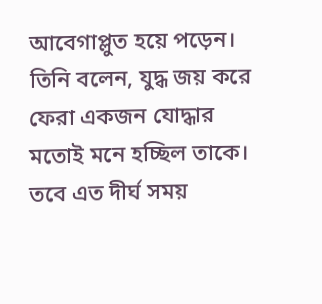আবেগাপ্লুত হয়ে পড়েন। তিনি বলেন, যুদ্ধ জয় করে ফেরা একজন যোদ্ধার মতোই মনে হচ্ছিল তাকে। তবে এত দীর্ঘ সময়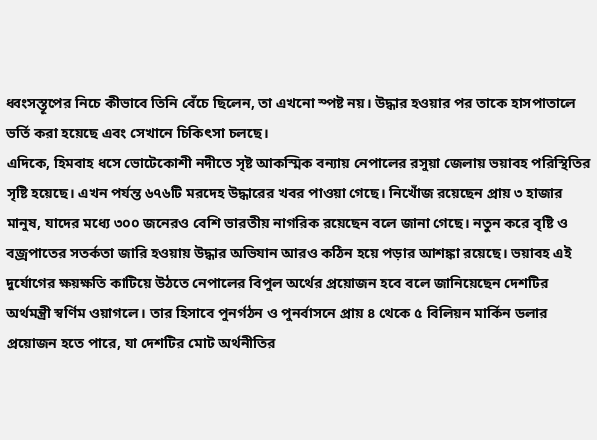ধ্বংসস্তূপের নিচে কীভাবে তিনি বেঁচে ছিলেন, তা এখনো স্পষ্ট নয়। উদ্ধার হওয়ার পর তাকে হাসপাতালে ভর্তি করা হয়েছে এবং সেখানে চিকিৎসা চলছে।
এদিকে, হিমবাহ ধসে ভোটেকোশী নদীতে সৃষ্ট আকস্মিক বন্যায় নেপালের রসুয়া জেলায় ভয়াবহ পরিস্থিতির সৃষ্টি হয়েছে। এখন পর্যন্ত ৬৭৬টি মরদেহ উদ্ধারের খবর পাওয়া গেছে। নিখোঁজ রয়েছেন প্রায় ৩ হাজার মানুষ, যাদের মধ্যে ৩০০ জনেরও বেশি ভারতীয় নাগরিক রয়েছেন বলে জানা গেছে। নতুন করে বৃষ্টি ও বজ্রপাতের সতর্কতা জারি হওয়ায় উদ্ধার অভিযান আরও কঠিন হয়ে পড়ার আশঙ্কা রয়েছে। ভয়াবহ এই দুর্যোগের ক্ষয়ক্ষতি কাটিয়ে উঠতে নেপালের বিপুল অর্থের প্রয়োজন হবে বলে জানিয়েছেন দেশটির অর্থমন্ত্রী স্বর্ণিম ওয়াগলে। তার হিসাবে পুনর্গঠন ও পুনর্বাসনে প্রায় ৪ থেকে ৫ বিলিয়ন মার্কিন ডলার প্রয়োজন হতে পারে, যা দেশটির মোট অর্থনীতির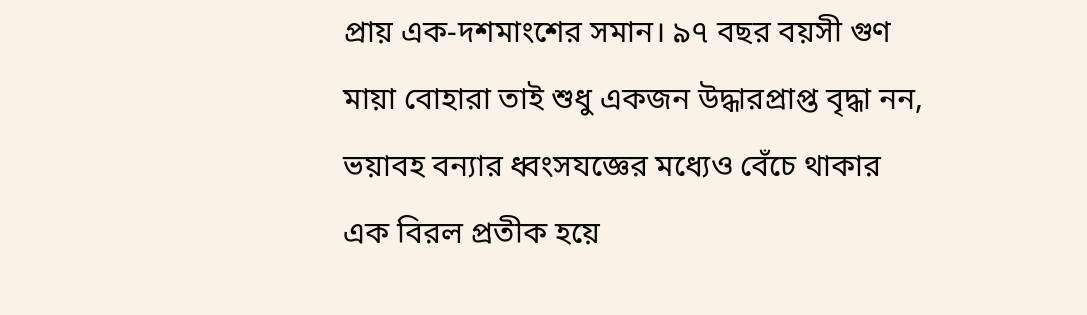প্রায় এক-দশমাংশের সমান। ৯৭ বছর বয়সী গুণ মায়া বোহারা তাই শুধু একজন উদ্ধারপ্রাপ্ত বৃদ্ধা নন, ভয়াবহ বন্যার ধ্বংসযজ্ঞের মধ্যেও বেঁচে থাকার এক বিরল প্রতীক হয়ে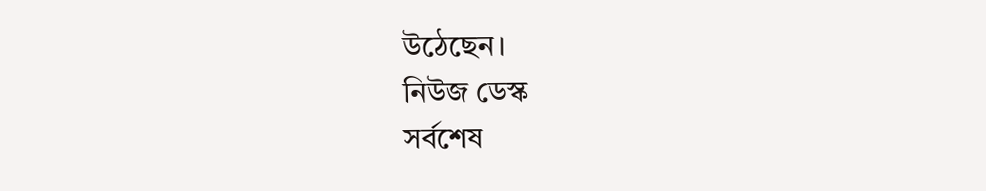উঠেছেন।
নিউজ ডেস্ক
সর্বশেষ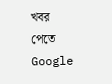খবর পেতে Google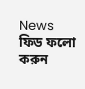News ফিড ফলো করুন